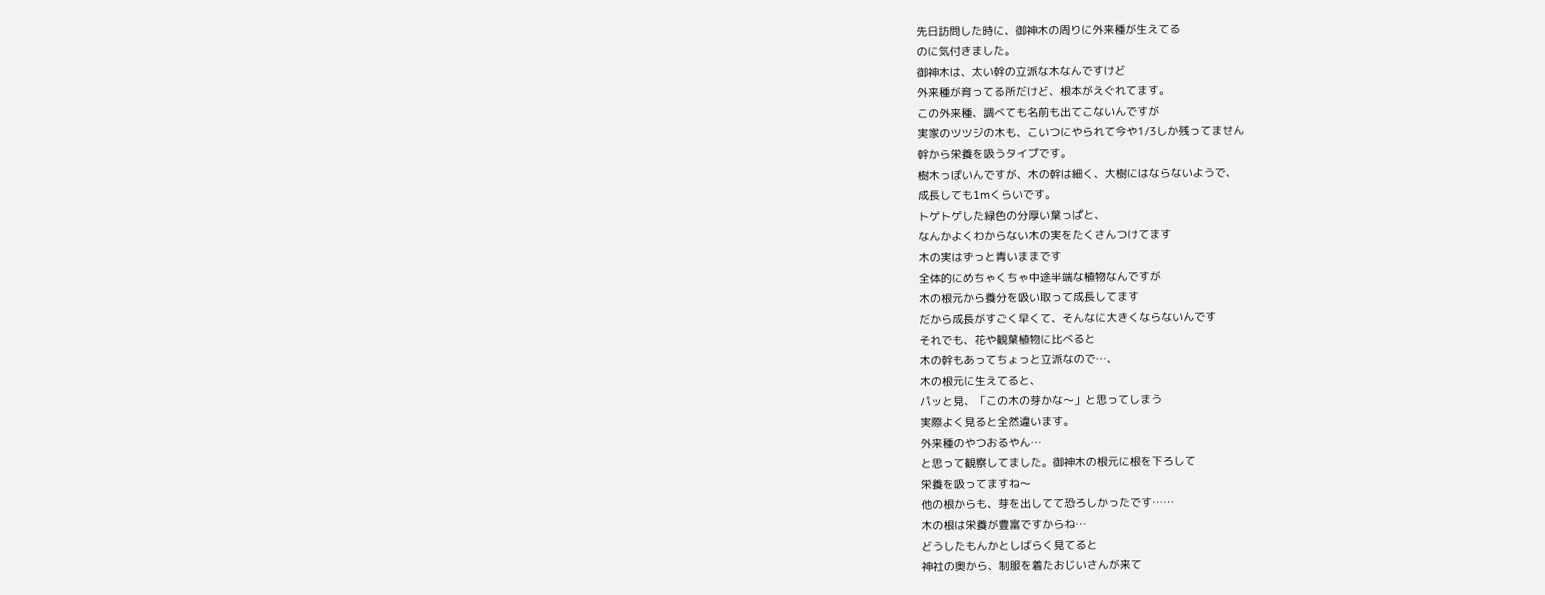先日訪問した時に、御神木の周りに外来種が生えてる
のに気付きました。
御神木は、太い幹の立派な木なんですけど
外来種が育ってる所だけど、根本がえぐれてます。
この外来種、調べても名前も出てこないんですが
実家のツツジの木も、こいつにやられて今や1/3しか残ってません
幹から栄養を吸うタイプです。
樹木っぽいんですが、木の幹は細く、大樹にはならないようで、
成長しても1mくらいです。
トゲトゲした緑色の分厚い葉っぱと、
なんかよくわからない木の実をたくさんつけてます
木の実はずっと青いままです
全体的にめちゃくちゃ中途半端な植物なんですが
木の根元から養分を吸い取って成長してます
だから成長がすごく早くて、そんなに大きくならないんです
それでも、花や観葉植物に比べると
木の幹もあってちょっと立派なので…、
木の根元に生えてると、
パッと見、「この木の芽かな〜」と思ってしまう
実際よく見ると全然違います。
外来種のやつおるやん…
と思って観察してました。御神木の根元に根を下ろして
栄養を吸ってますね〜
他の根からも、芽を出してて恐ろしかったです……
木の根は栄養が豊富ですからね…
どうしたもんかとしばらく見てると
神社の奥から、制服を着たおじいさんが来て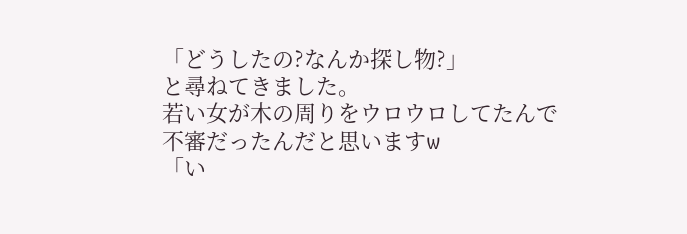「どうしたの?なんか探し物?」
と尋ねてきました。
若い女が木の周りをウロウロしてたんで
不審だったんだと思いますw
「い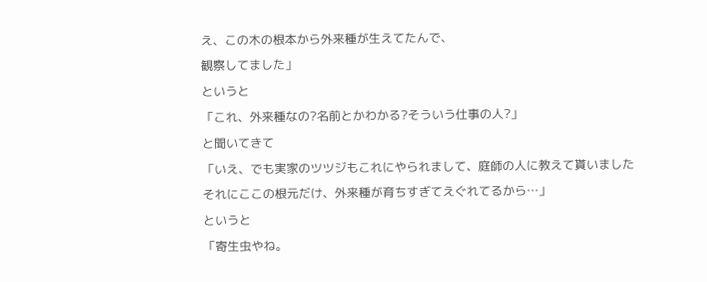え、この木の根本から外来種が生えてたんで、
観察してました」
というと
「これ、外来種なの?名前とかわかる?そういう仕事の人?」
と聞いてきて
「いえ、でも実家のツツジもこれにやられまして、庭師の人に教えて貰いました
それにここの根元だけ、外来種が育ちすぎてえぐれてるから…」
というと
「寄生虫やね。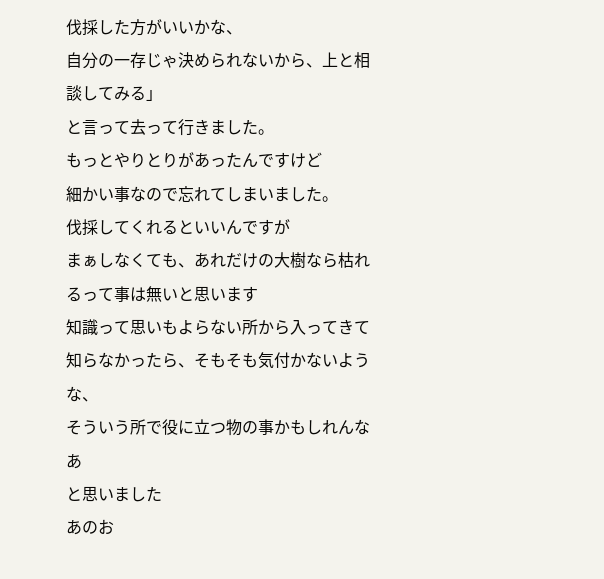伐採した方がいいかな、
自分の一存じゃ決められないから、上と相談してみる」
と言って去って行きました。
もっとやりとりがあったんですけど
細かい事なので忘れてしまいました。
伐採してくれるといいんですが
まぁしなくても、あれだけの大樹なら枯れるって事は無いと思います
知識って思いもよらない所から入ってきて
知らなかったら、そもそも気付かないような、
そういう所で役に立つ物の事かもしれんなあ
と思いました
あのお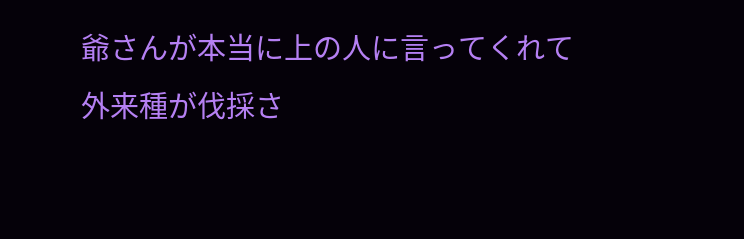爺さんが本当に上の人に言ってくれて
外来種が伐採さ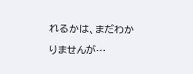れるかは、まだわかりませんが…